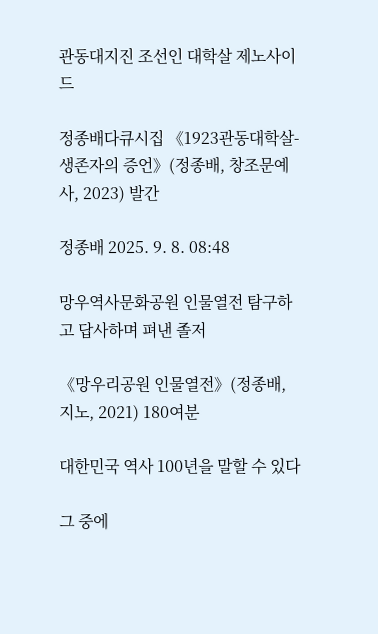관동대지진 조선인 대학살 제노사이드

정종배다큐시집 《1923관동대학살-생존자의 증언》(정종배, 창조문예사, 2023) 발간

정종배 2025. 9. 8. 08:48

망우역사문화공원 인물열전 탐구하고 답사하며 펴낸 졸저

《망우리공원 인물열전》(정종배, 지노, 2021) 180여분

대한민국 역사 100년을 말할 수 있다

그 중에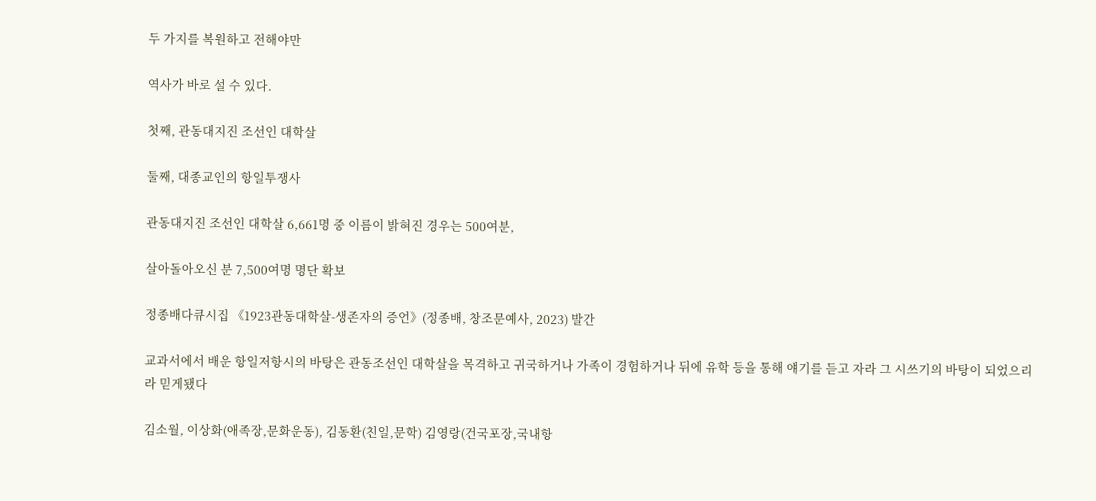두 가지를 복원하고 전해야만

역사가 바로 설 수 있다.

첫째, 관동대지진 조선인 대학살

둘째, 대종교인의 항일투쟁사

관동대지진 조선인 대학살 6,661명 중 이름이 밝혀진 경우는 500여분,

살아돌아오신 분 7,500여명 명단 확보

정종배다큐시집 《1923관동대학살-생존자의 증언》(정종배, 창조문예사, 2023) 발간

교과서에서 배운 항일저항시의 바탕은 관동조선인 대학살을 목격하고 귀국하거나 가족이 경험하거나 뒤에 유학 등을 통해 얘기를 듣고 자라 그 시쓰기의 바탕이 되었으리라 믿게됐다

김소월, 이상화(애족장,문화운동), 김동환(친일,문학) 김영랑(건국포장,국내항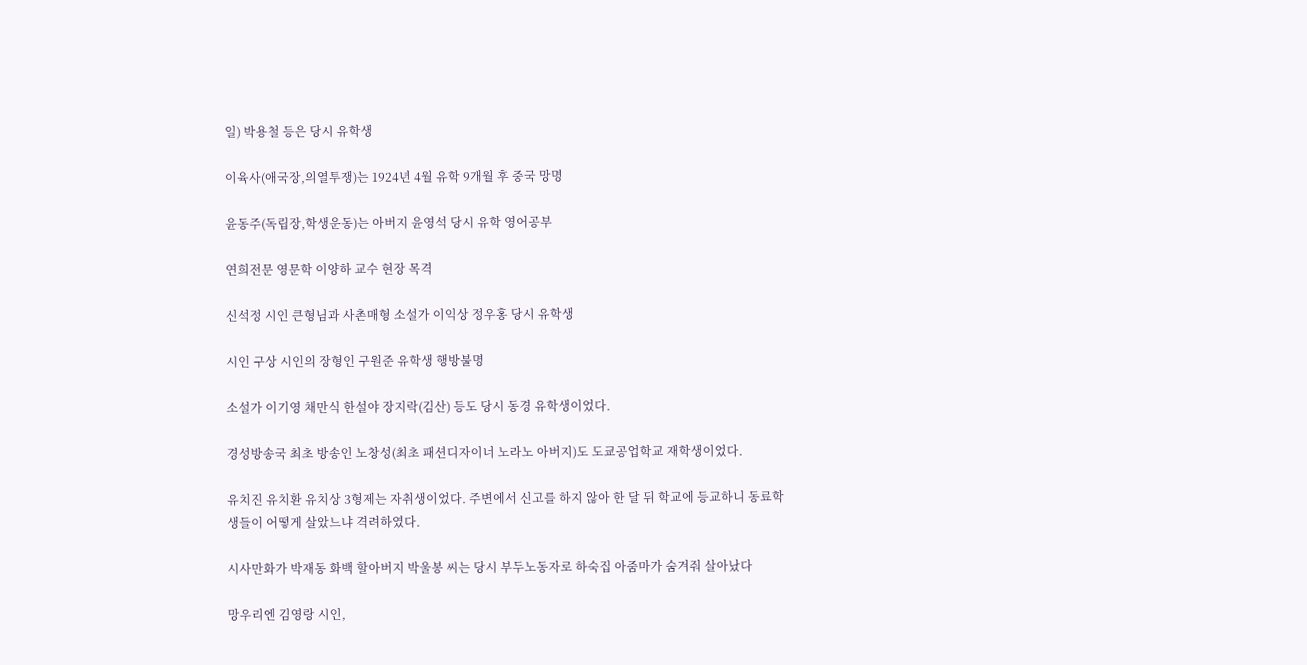일) 박용철 등은 당시 유학생

이육사(애국장,의열투쟁)는 1924년 4월 유학 9개월 후 중국 망명

윤동주(독립장,학생운동)는 아버지 윤영석 당시 유학 영어공부

연희전문 영문학 이양하 교수 현장 목격

신석정 시인 큰형님과 사촌매형 소설가 이익상 정우홍 당시 유학생

시인 구상 시인의 장형인 구원준 유학생 행방불명

소설가 이기영 채만식 한설야 장지락(김산) 등도 당시 동경 유학생이었다.

경성방송국 최초 방송인 노창성(최초 패션디자이너 노라노 아버지)도 도쿄공업학교 재학생이었다.

유치진 유치환 유치상 3형제는 자취생이었다. 주변에서 신고를 하지 않아 한 달 뒤 학교에 등교하니 동료학생들이 어떻게 살았느냐 격려하였다.

시사만화가 박재동 화백 할아버지 박울봉 씨는 당시 부두노동자로 하숙집 아줌마가 숨겨줘 살아났다

망우리엔 김영랑 시인,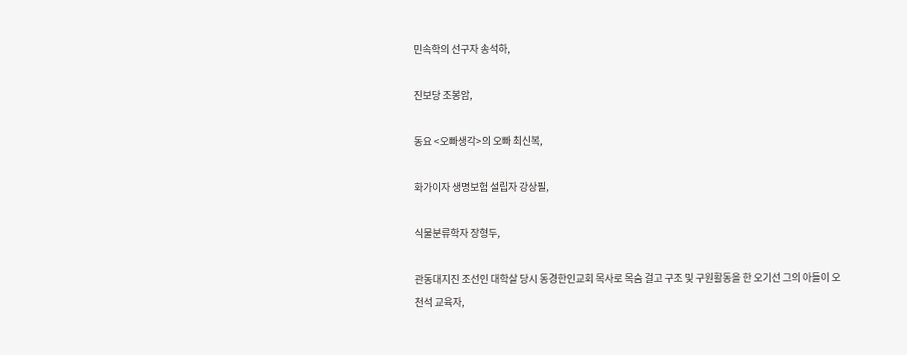민속학의 선구자 송석하,

진보당 조봉암,

동요 <오빠생각>의 오빠 최신복,

화가이자 생명보험 설립자 강상필,

식물분류학자 장형두,

관동대지진 조선인 대학살 당시 동경한인교회 목사로 목숨 걸고 구조 및 구원활동을 한 오기선 그의 아들이 오천석 교육자,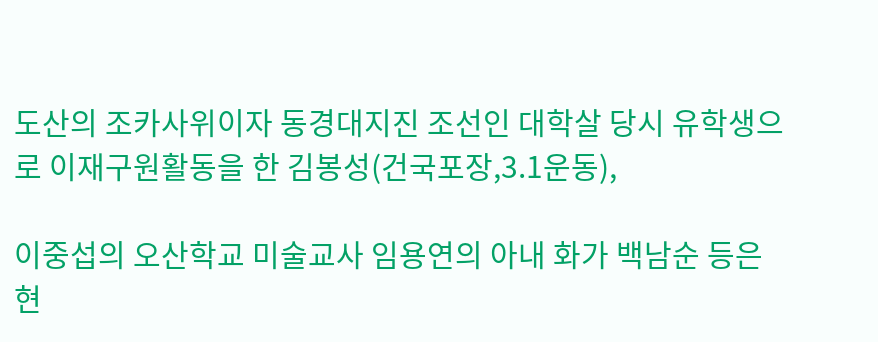도산의 조카사위이자 동경대지진 조선인 대학살 당시 유학생으로 이재구원활동을 한 김봉성(건국포장,3.1운동),

이중섭의 오산학교 미술교사 임용연의 아내 화가 백남순 등은 현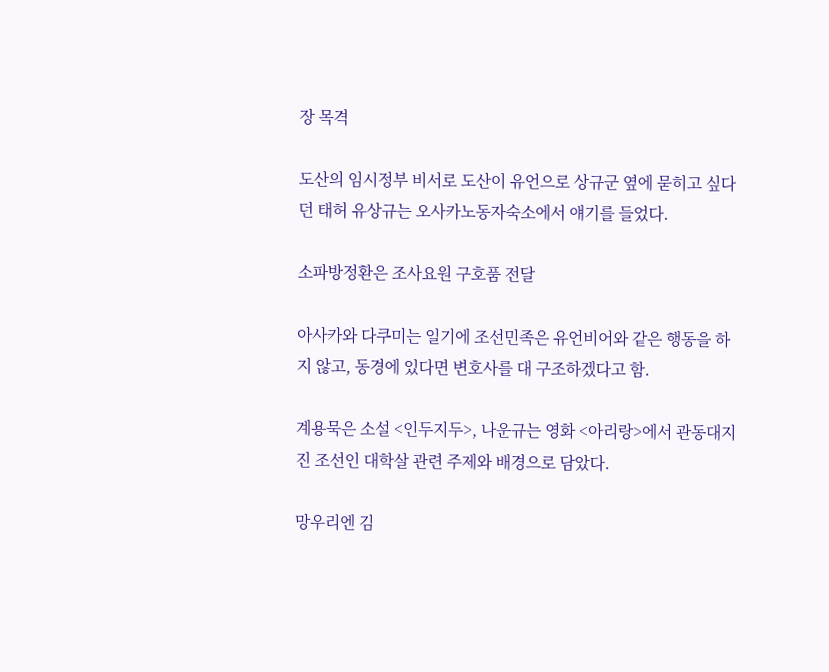장 목격

도산의 임시정부 비서로 도산이 유언으로 상규군 옆에 묻히고 싶다던 태허 유상규는 오사카노동자숙소에서 얘기를 들었다.

소파방정환은 조사요원 구호품 전달

아사카와 다쿠미는 일기에 조선민족은 유언비어와 같은 행동을 하지 않고, 동경에 있다면 변호사를 대 구조하겠다고 함.

계용묵은 소설 <인두지두>, 나운규는 영화 <아리랑>에서 관동대지진 조선인 대학살 관련 주제와 배경으로 담았다.

망우리엔 김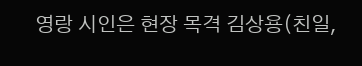영랑 시인은 현장 목격 김상용(친일,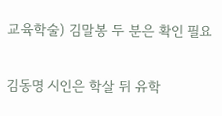교육학술) 김말봉 두 분은 확인 필요

김동명 시인은 학살 뒤 유학